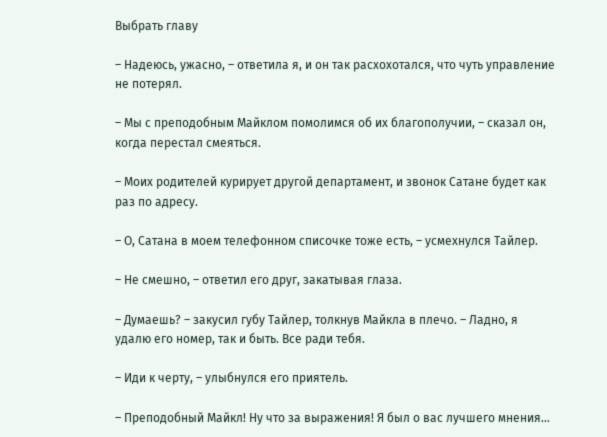Выбрать главу

– Надеюсь, ужасно, – ответила я, и он так расхохотался, что чуть управление не потерял.

– Мы с преподобным Майклом помолимся об их благополучии, – сказал он, когда перестал смеяться.

– Моих родителей курирует другой департамент, и звонок Сатане будет как раз по адресу.

– О, Сатана в моем телефонном списочке тоже есть, – усмехнулся Тайлер.

– Не смешно, – ответил его друг, закатывая глаза.

– Думаешь? – закусил губу Тайлер, толкнув Майкла в плечо. – Ладно, я удалю его номер, так и быть. Все ради тебя.

– Иди к черту, – улыбнулся его приятель.

– Преподобный Майкл! Ну что за выражения! Я был о вас лучшего мнения…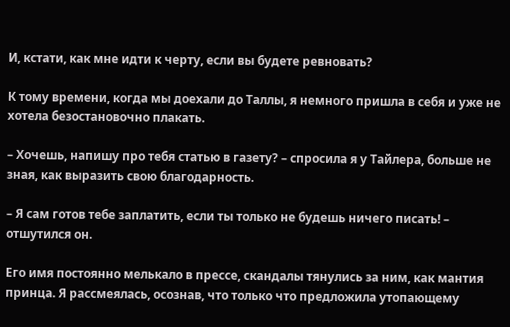И, кстати, как мне идти к черту, если вы будете ревновать?

К тому времени, когда мы доехали до Таллы, я немного пришла в себя и уже не хотела безостановочно плакать.

– Хочешь, напишу про тебя статью в газету? – спросила я у Тайлера, больше не зная, как выразить свою благодарность.

– Я сам готов тебе заплатить, если ты только не будешь ничего писать! – отшутился он.

Его имя постоянно мелькало в прессе, скандалы тянулись за ним, как мантия принца. Я рассмеялась, осознав, что только что предложила утопающему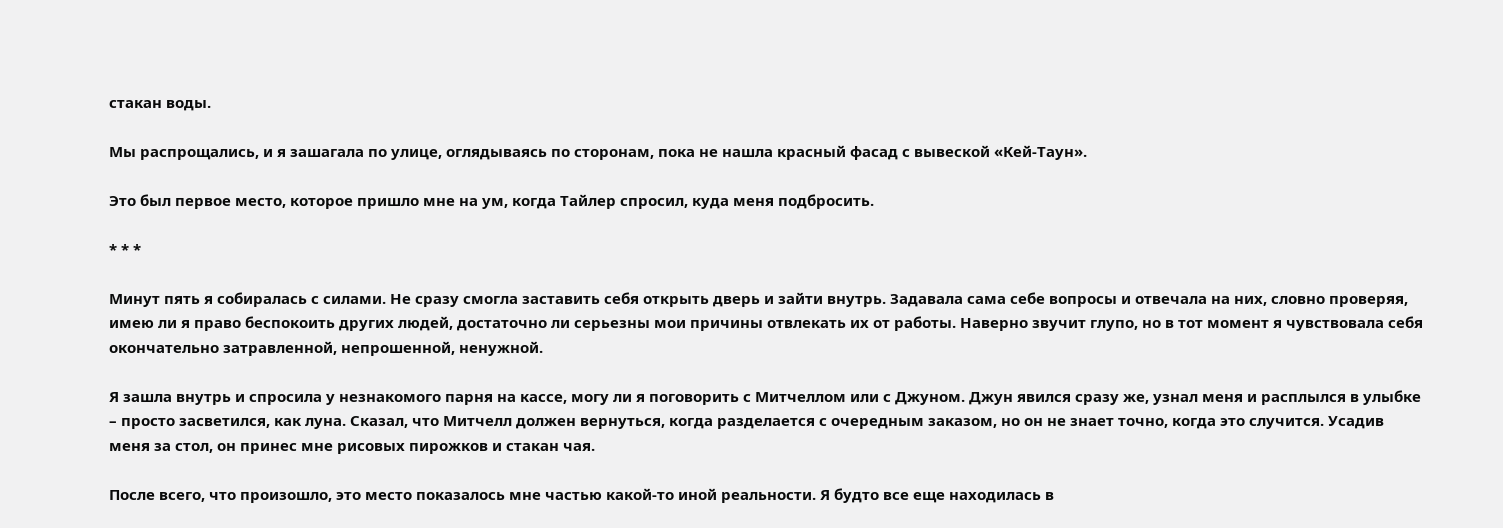стакан воды.

Мы распрощались, и я зашагала по улице, оглядываясь по сторонам, пока не нашла красный фасад с вывеской «Кей-Таун».

Это был первое место, которое пришло мне на ум, когда Тайлер спросил, куда меня подбросить.

* * *

Минут пять я собиралась с силами. Не сразу смогла заставить себя открыть дверь и зайти внутрь. Задавала сама себе вопросы и отвечала на них, словно проверяя, имею ли я право беспокоить других людей, достаточно ли серьезны мои причины отвлекать их от работы. Наверно звучит глупо, но в тот момент я чувствовала себя окончательно затравленной, непрошенной, ненужной.

Я зашла внутрь и спросила у незнакомого парня на кассе, могу ли я поговорить с Митчеллом или с Джуном. Джун явился сразу же, узнал меня и расплылся в улыбке – просто засветился, как луна. Сказал, что Митчелл должен вернуться, когда разделается с очередным заказом, но он не знает точно, когда это случится. Усадив меня за стол, он принес мне рисовых пирожков и стакан чая.

После всего, что произошло, это место показалось мне частью какой-то иной реальности. Я будто все еще находилась в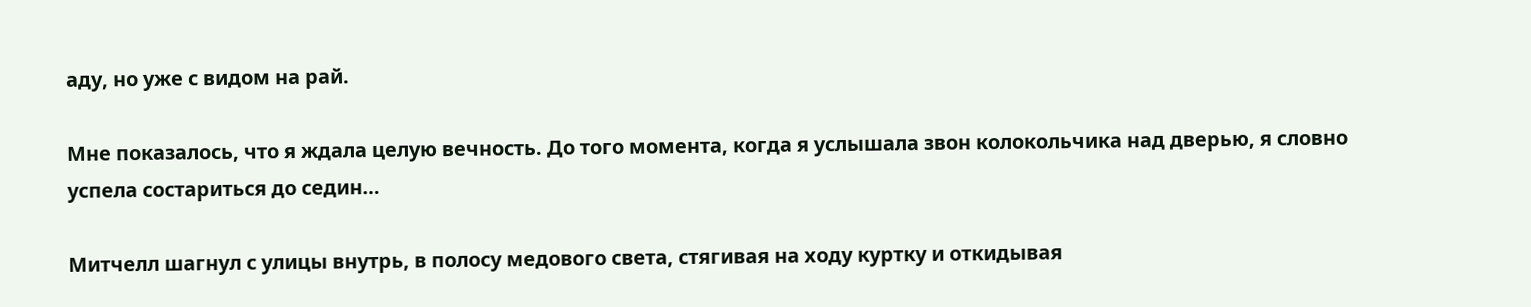аду, но уже с видом на рай.

Мне показалось, что я ждала целую вечность. До того момента, когда я услышала звон колокольчика над дверью, я словно успела состариться до седин…

Митчелл шагнул с улицы внутрь, в полосу медового света, стягивая на ходу куртку и откидывая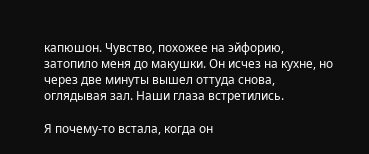капюшон. Чувство, похожее на эйфорию, затопило меня до макушки. Он исчез на кухне, но через две минуты вышел оттуда снова, оглядывая зал. Наши глаза встретились.

Я почему-то встала, когда он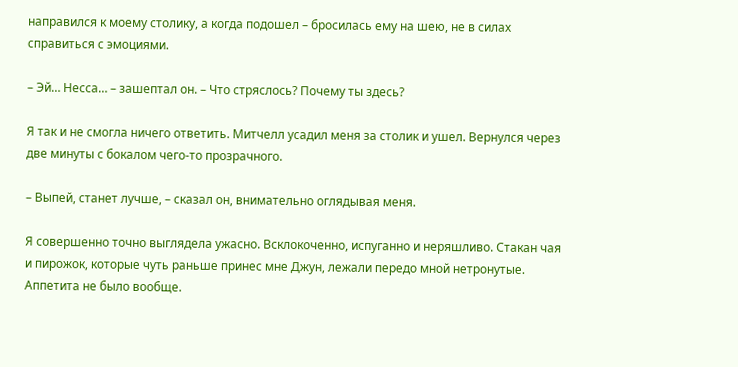направился к моему столику, а когда подошел – бросилась ему на шею, не в силах справиться с эмоциями.

– Эй… Несса… – зашептал он. – Что стряслось? Почему ты здесь?

Я так и не смогла ничего ответить. Митчелл усадил меня за столик и ушел. Вернулся через две минуты с бокалом чего-то прозрачного.

– Выпей, станет лучше, – сказал он, внимательно оглядывая меня.

Я совершенно точно выглядела ужасно. Всклокоченно, испуганно и неряшливо. Стакан чая и пирожок, которые чуть раньше принес мне Джун, лежали передо мной нетронутые. Аппетита не было вообще.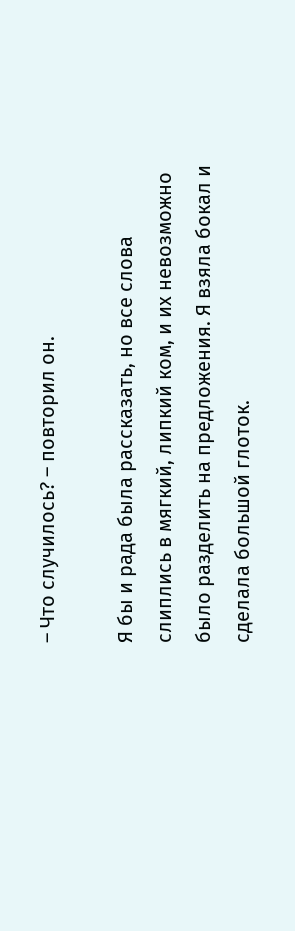– Что случилось? – повторил он.

Я бы и рада была рассказать, но все слова слиплись в мягкий, липкий ком, и их невозможно было разделить на предложения. Я взяла бокал и сделала большой глоток.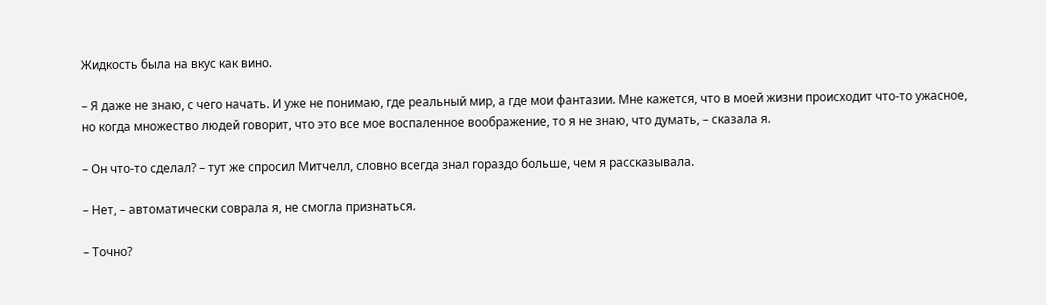Жидкость была на вкус как вино.

– Я даже не знаю, с чего начать. И уже не понимаю, где реальный мир, а где мои фантазии. Мне кажется, что в моей жизни происходит что-то ужасное, но когда множество людей говорит, что это все мое воспаленное воображение, то я не знаю, что думать, – сказала я.

– Он что-то сделал? – тут же спросил Митчелл, словно всегда знал гораздо больше, чем я рассказывала.

– Нет, – автоматически соврала я, не смогла признаться.

– Точно?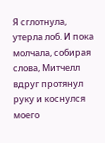Я сглотнула, утерла лоб. И пока молчала, собирая слова, Митчелл вдруг протянул руку и коснулся моего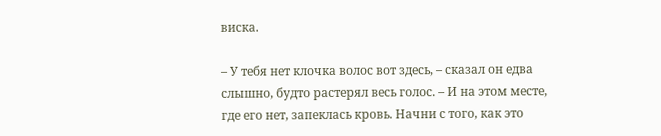виска.

– У тебя нет клочка волос вот здесь, – сказал он едва слышно, будто растерял весь голос. – И на этом месте, где его нет, запеклась кровь. Начни с того, как это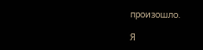произошло.

Я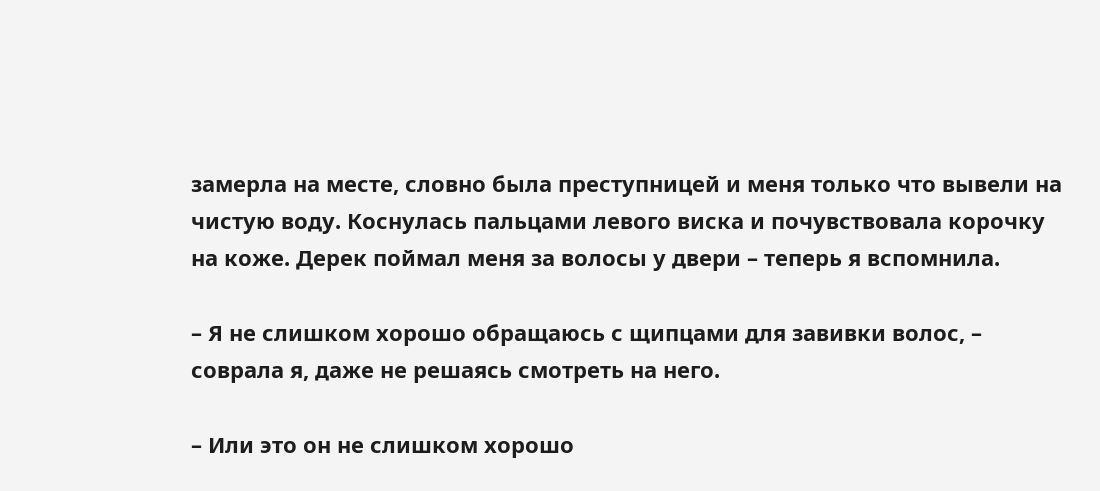замерла на месте, словно была преступницей и меня только что вывели на чистую воду. Коснулась пальцами левого виска и почувствовала корочку на коже. Дерек поймал меня за волосы у двери – теперь я вспомнила.

– Я не слишком хорошо обращаюсь с щипцами для завивки волос, – соврала я, даже не решаясь смотреть на него.

– Или это он не слишком хорошо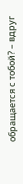обращается с тобой? – вдруг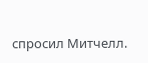спросил Митчелл.